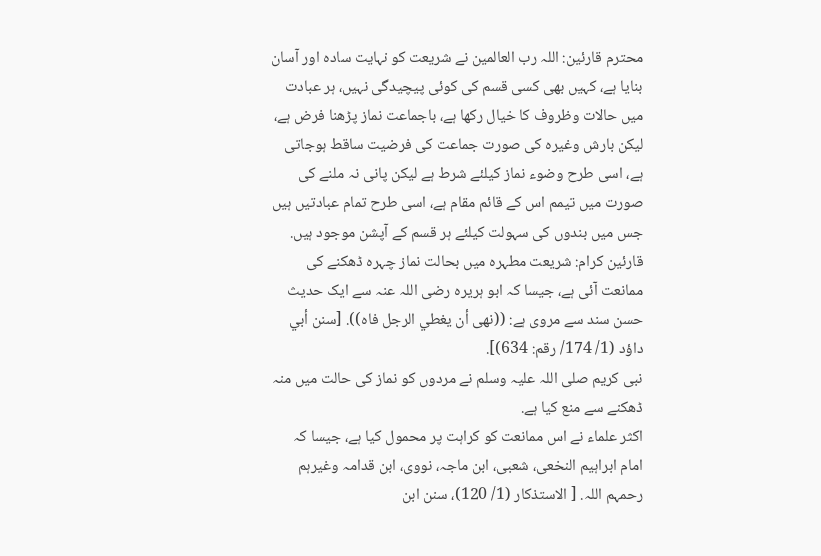محترم قارئین: اللہ رب العالمین نے شریعت کو نہایت سادہ اور آسان بنایا ہے، کہیں بھی کسی قسم کی کوئی پیچیدگی نہیں، ہر عبادت میں حالات وظروف کا خیال رکھا ہے، باجماعت نماز پڑھنا فرض ہے، لیکن بارش وغیرہ کی صورت جماعت کی فرضیت ساقط ہوجاتی ہے، اسی طرح وضوء نماز کیلئے شرط ہے لیکن پانی نہ ملنے کی صورت میں تیمم اس کے قائم مقام ہے، اسی طرح تمام عبادتیں ہیں جس میں بندوں کی سہولت کیلئے ہر قسم کے آپشن موجود ہیں.
قارئین کرام: شریعت مطہرہ میں بحالت نماز چہرہ ڈھکنے کی ممانعت آئی ہے، جیسا کہ ابو ہریرہ رضی اللہ عنہ سے ایک حدیث حسن سند سے مروی ہے: ((نهى أن يغطي الرجل فاه)). [سنن أبي داؤد (1/ 174/ رقم: 634)].
نبی کریم صلی اللہ علیہ وسلم نے مردوں کو نماز کی حالت میں منہ ڈھکنے سے منع کیا ہے.
اکثر علماء نے اس ممانعت کو کراہت پر محمول کیا ہے، جیسا کہ امام ابراہیم النخعی، شعبی، ابن ماجہ، نووی، ابن قدامہ وغیرہم رحمہم اللہ. [ الاستذکار (1/ 120)، سنن ابن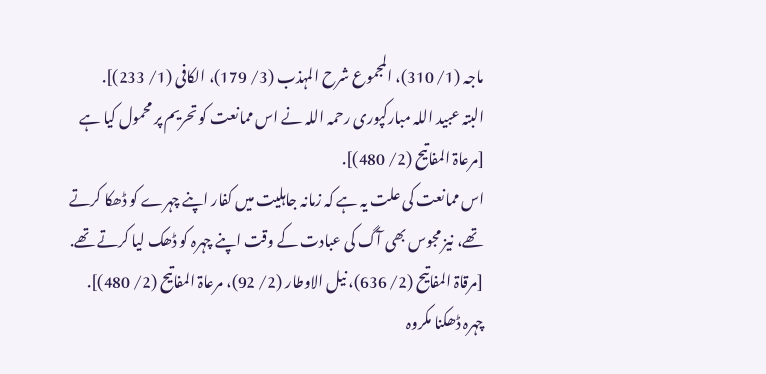ماجہ (1/ 310)، المجموع شرح المہذب (3/ 179)، الکافی (1/ 233)].
البتہ عبید اللہ مبارکپوری رحمہ اللہ نے اس ممانعت کو تحریم پر محمول کیا ہے [مرعاۃ المفاتيح (2/ 480)].
اس ممانعت کی علت یہ ہے کہ زمانہ جاہلیت میں کفار اپنے چہرے کو ڈھکا کرتے تھے، نیز مجوس بھی آگ کی عبادت کے وقت اپنے چہرہ کو ڈھک لیا کرتے تھے.
[مرقاۃ المفاتيح (2/ 636)، نیل الاوطار (2/ 92)، مرعاۃ المفاتيح (2/ 480)].
چہرہ ڈھکنا مکروہ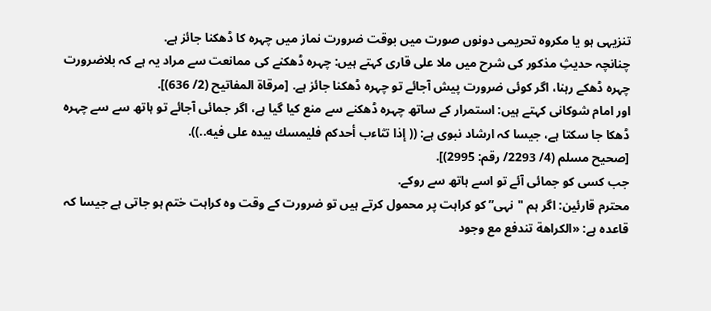تنزیہی ہو یا مکروہ تحریمی دونوں صورت میں بوقت ضرورت نماز میں چہرہ کا ڈھکنا جائز ہے.
چنانچہ حدیثِ مذکور کی شرح میں ملا علی قاری کہتے ہیں: چہرہ ڈھکنے کی ممانعت سے مراد یہ ہے کہ بلاضرورت چہرہ ڈھکے رہنا، اگر کوئی ضرورت پیش آجائے تو چہرہ ڈھکنا جائز ہے. [مرقاۃ المفاتيح (2/ 636)].
اور امام شوکانی کہتے ہیں: استمرار کے ساتھ چہرہ ڈھکنے سے منع کیا گیا ہے، اگر جمائی آجائے تو ہاتھ سے سے چہرہ ڈھکا جا سکتا ہے، جیسا کہ ارشاد نبوی ہے: (( إذا تثاءب أحدكم فليمسك بيده على فيه..)).
[صحيح مسلم (4/ 2293/ رقم: 2995)].
جب کسی کو جمائی آئے تو اسے ہاتھ سے روکے.
محترم قارئین: اگر ہم "نہی” کو کراہت پر محمول کرتے ہیں تو ضرورت کے وقت وہ کراہت ختم ہو جاتی ہے جیسا کہ قاعدہ ہے: «الكراهة تندفع مع وجود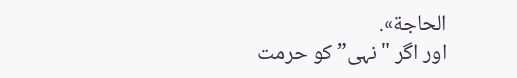الحاجة».
اور اگر "نہی” کو حرمت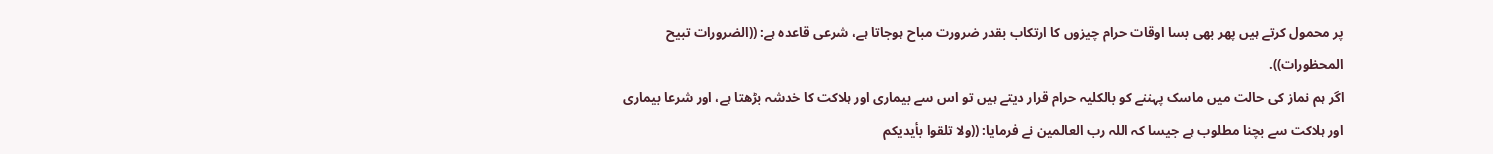پر محمول کرتے ہیں پھر بھی بسا اوقات حرام چیزوں کا ارتکاب بقدر ضرورت مباح ہوجاتا ہے، شرعی قاعدہ ہے: ((الضرورات تبیح المحظورات)).
اگر ہم نماز کی حالت میں ماسک پہننے کو بالکلیہ حرام قرار دیتے ہیں تو اس سے بیماری اور ہلاکت کا خدشہ بڑھتا ہے، اور شرعا بیماری اور ہلاکت سے بچنا مطلوب ہے جیسا کہ اللہ رب العالمین نے فرمایا: ((ولا تلقوا بأيديكم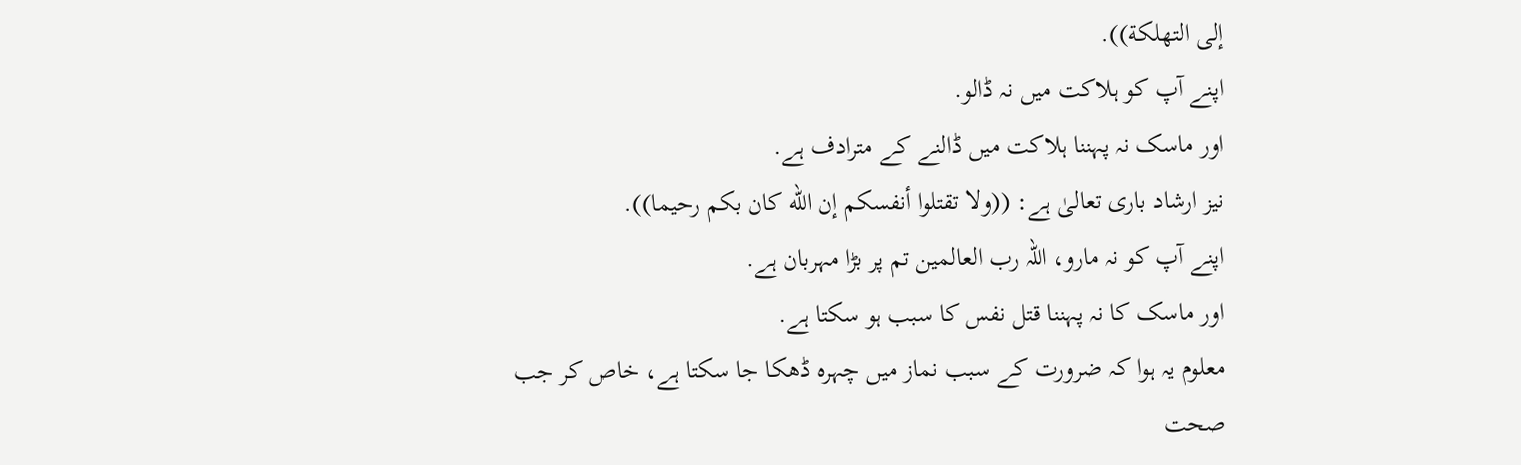إلى التهلكة)).
اپنے آپ کو ہلاکت میں نہ ڈالو.
اور ماسک نہ پہننا ہلاکت میں ڈالنے کے مترادف ہے.
نیز ارشاد باری تعالیٰ ہے: ((ولا تقتلوا أنفسكم إن الله كان بكم رحيما)).
اپنے آپ کو نہ مارو، اللہ رب العالمین تم پر بڑا مہربان ہے.
اور ماسک کا نہ پہننا قتل نفس کا سبب ہو سکتا ہے.
معلوم یہ ہوا کہ ضرورت کے سبب نماز میں چہرہ ڈھکا جا سکتا ہے، خاص کر جب صحت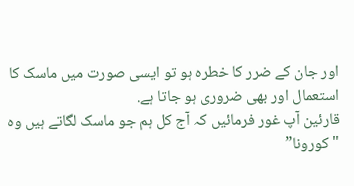اور جان کے ضرر کا خطرہ ہو تو ایسی صورت میں ماسک کا استعمال اور بھی ضروری ہو جاتا ہے.
قارئین آپ غور فرمائیں کہ آج کل ہم جو ماسک لگاتے ہیں وہ "کورونا”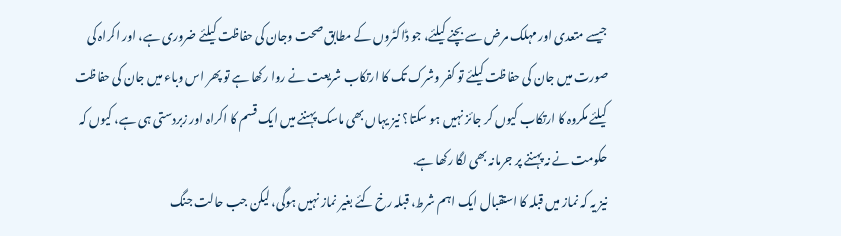جیسے متعدی اور مہلک مرض سے بچنے کیلئے، جو ڈاکٹروں کے مطابق صحت وجان کی حفاظت کیلئے ضروری ہے، اور اکراہ کی صورت میں جان کی حفاظت کیلئے تو کفر وشرک تک کا ارتکاب شریعت نے روا رکھا ہے تو پھر اس وباء میں جان کی حفاظت کیلئے مکروہ کا ارتکاب کیوں کر جائز نہیں ہو سکتا؟ نیز یہاں بھی ماسک پہننے میں ایک قسم کا اکراہ اور زبردستی ہی ہے، کیوں کہ حکومت نے نہ پہننے پر جرمانہ بھی لگا رکھا ہے.
نیز یہ کہ نماز میں قبلہ کا استقبال ایک اہم شرط، قبلہ رخ کئے بغیر نماز نہیں ہوگی، لیکن جب حالت جنگ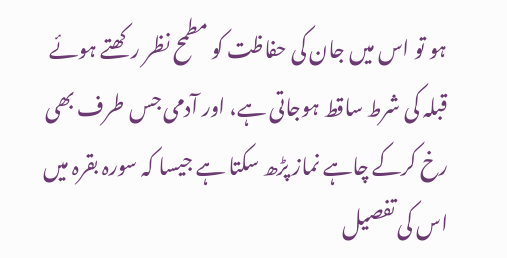ہو تو اس میں جان کی حفاظت کو مطمح نظر رکھتے ہوئے قبلہ کی شرط ساقط ہوجاتی ہے، اور آدمی جس طرف بھی رخ کرکے چاہے نماز پڑھ سکتا ہے جیسا کہ سورہ بقرہ میں اس کی تفصیل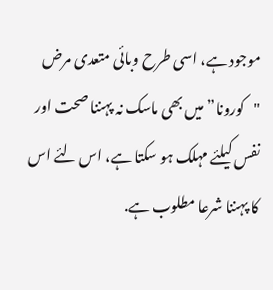موجود ہے، اسی طرح وبائی متعدی مرض "کورونا” میں بھی ماسک نہ پہننا صحت اور نفس کیلئے مہلک ہو سکتا ہے، اس لئے اس کا پہننا شرعا مطلوب ہے.